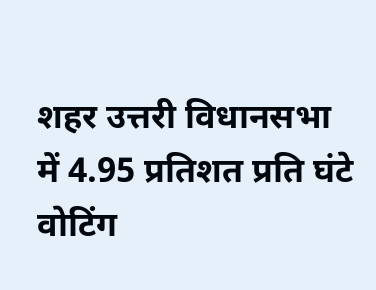शहर उत्तरी विधानसभा में 4.95 प्रतिशत प्रति घंटे वोटिंग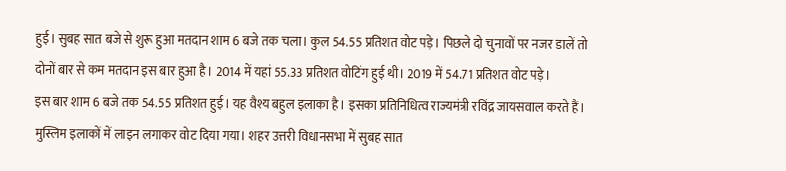हुई। सुबह सात बजे से शुरू हुआ मतदान शाम 6 बजे तक चला। कुल 54.55 प्रतिशत वोट पड़े। पिछले दो चुनावों पर नजर डालें तो दोनों बार से कम मतदान इस बार हुआ है। 2014 में यहां 55.33 प्रतिशत वोटिंग हुई थी। 2019 में 54.71 प्रतिशत वोट पड़े।
इस बार शाम 6 बजे तक 54.55 प्रतिशत हुई। यह वैश्य बहुल इलाका है। इसका प्रतिनिधित्व राज्यमंत्री रविंद्र जायसवाल करते हैं। मुस्लिम इलाकों में लाइन लगाकर वोट दिया गया। शहर उत्तरी विधानसभा में सुबह सात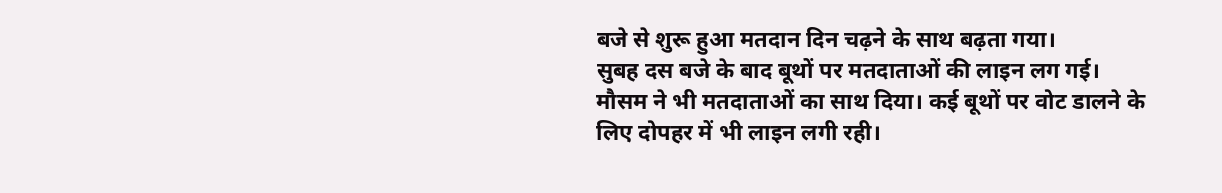बजे से शुरू हुआ मतदान दिन चढ़ने के साथ बढ़ता गया।
सुबह दस बजे के बाद बूथों पर मतदाताओं की लाइन लग गई। मौसम ने भी मतदाताओं का साथ दिया। कई बूथों पर वोट डालने के लिए दोपहर में भी लाइन लगी रही।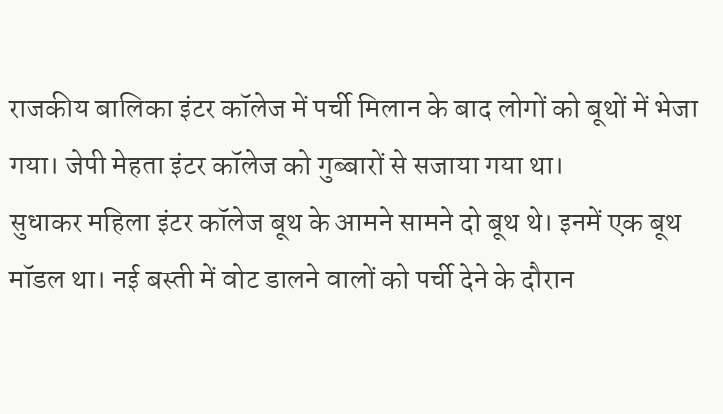राजकीय बालिका इंटर कॉलेज में पर्ची मिलान के बाद लोगों को बूथों में भेजा गया। जेपी मेहता इंटर कॉलेज को गुब्बारों से सजाया गया था।
सुधाकर महिला इंटर कॉलेज बूथ के आमने सामने दो बूथ थे। इनमें एक बूथ मॉडल था। नई बस्ती में वोट डालने वालों को पर्ची देने के दौरान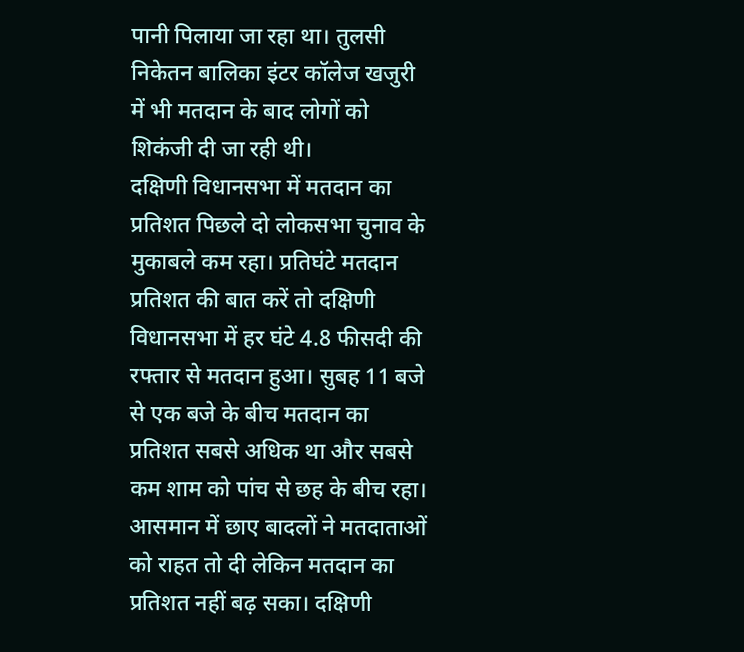पानी पिलाया जा रहा था। तुलसी निकेतन बालिका इंटर कॉलेज खजुरी में भी मतदान के बाद लोगों को शिकंजी दी जा रही थी।
दक्षिणी विधानसभा में मतदान का प्रतिशत पिछले दो लोकसभा चुनाव के मुकाबले कम रहा। प्रतिघंटे मतदान प्रतिशत की बात करें तो दक्षिणी विधानसभा में हर घंटे 4.8 फीसदी की रफ्तार से मतदान हुआ। सुबह 11 बजे से एक बजे के बीच मतदान का प्रतिशत सबसे अधिक था और सबसे कम शाम को पांच से छह के बीच रहा।
आसमान में छाए बादलों ने मतदाताओं को राहत तो दी लेकिन मतदान का प्रतिशत नहीं बढ़ सका। दक्षिणी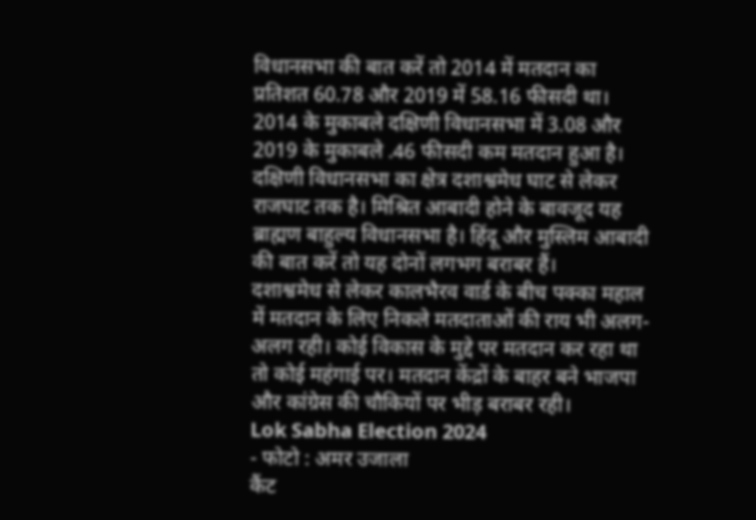विधानसभा की बात करें तो 2014 में मतदान का प्रतिशत 60.78 और 2019 में 58.16 फीसदी था। 2014 के मुकाबले दक्षिणी विधानसभा में 3.08 और 2019 के मुकाबले .46 फीसदी कम मतदान हुआ है।
दक्षिणी विधानसभा का क्षेत्र दशाश्वमेध घाट से लेकर राजघाट तक है। मिश्रित आबादी होने के बावजूद यह ब्राह्मण बाहुल्य विधानसभा है। हिंदू और मुस्लिम आबादी की बात करें तो यह दोनों लगभग बराबर हैं।
दशाश्वमेध से लेकर कालभैरव वार्ड के बीच पक्का महाल में मतदान के लिए निकले मतदाताओं की राय भी अलग-अलग रही। कोई विकास के मुद्दे पर मतदान कर रहा था तो कोई महंगाई पर। मतदान केंद्रों के बाहर बने भाजपा और कांग्रेस की चौकियों पर भीड़ बराबर रही।
Lok Sabha Election 2024
- फोटो : अमर उजाला
कैंट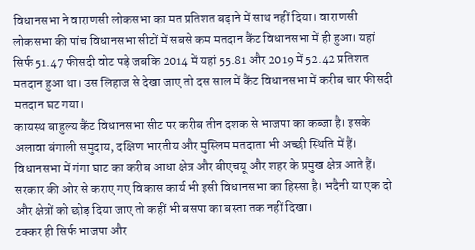विधानसभा ने वाराणसी लोकसभा का मत प्रतिशत बढ़ाने में साथ नहीं दिया। वाराणसी लोकसभा की पांच विधानसभा सीटों में सबसे कम मतदान कैंट विधानसभा में ही हुआ। यहां सिर्फ 51.47 फीसदी वोट पड़े जबकि 2014 में यहां 55.81 और 2019 में 52.42 प्रतिशत मतदान हुआ था। उस लिहाज से देखा जाए तो दस साल में कैंट विधानसभा में करीब चार फीसदी मतदान घट गया।
कायस्थ बाहुल्य कैंट विधानसभा सीट पर करीब तीन दशक से भाजपा का कब्जा है। इसके अलावा बंगाली समुदाय, दक्षिण भारतीय और मुस्लिम मतदाता भी अच्छी स्थिति में हैं। विधानसभा में गंगा घाट का करीब आधा क्षेत्र और बीएचयू और शहर के प्रमुख क्षेत्र आते हैं। सरकार की ओर से कराए गए विकास कार्य भी इसी विधानसभा का हिस्सा है। भदैनी या एक दो और क्षेत्रों को छोड़ दिया जाए तो कहीं भी बसपा का बस्ता तक नहीं दिखा।
टक्कर ही सिर्फ भाजपा और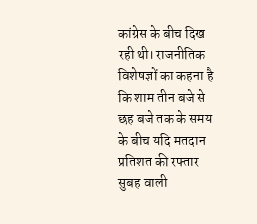कांग्रेस के बीच दिख रही थी। राजनीतिक विशेषज्ञों का कहना है कि शाम तीन बजे से छह बजे तक के समय के बीच यदि मतदान प्रतिशत की रफ्तार सुबह वाली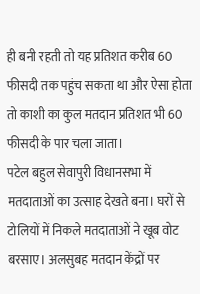ही बनी रहती तो यह प्रतिशत करीब 60 फीसदी तक पहुंच सकता था और ऐसा होता तो काशी का कुल मतदान प्रतिशत भी 60 फीसदी के पार चला जाता।
पटेल बहुल सेवापुरी विधानसभा में मतदाताओं का उत्साह देखते बना। घरों से टोलियों में निकले मतदाताओं ने खूब वोट बरसाए। अलसुबह मतदान केंद्रों पर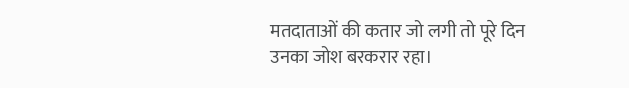मतदाताओं की कतार जो लगी तो पूरे दिन उनका जोश बरकरार रहा।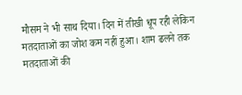मौसम ने भी साथ दिया। दिन में तीखी धूप रही लेकिन मतदाताओं का जोश कम नहीं हुआ। शाम ढलने तक मतदाताओं की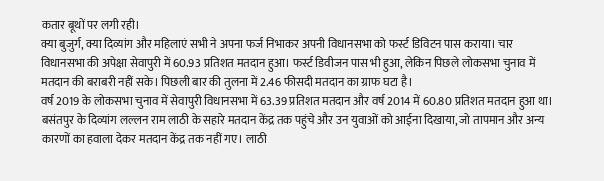कतार बूथों पर लगी रही।
क्या बुजुर्ग, क्या दिव्यांग और महिलाएं सभी ने अपना फर्ज निभाकर अपनी विधानसभा को फर्स्ट डिविटन पास कराया। चार विधानसभा की अपेक्षा सेवापुरी में 60.93 प्रतिशत मतदान हुआ। फर्स्ट डिवीजन पास भी हुआ, लेकिन पिछले लोकसभा चुनाव में मतदान की बराबरी नहीं सके। पिछली बार की तुलना में 2.46 फीसदी मतदान का ग्राफ घटा है।
वर्ष 2019 के लोकसभा चुनाव में सेवापुरी विधानसभा में 63.39 प्रतिशत मतदान और वर्ष 2014 में 60.80 प्रतिशत मतदान हुआ था। बसंतपुर के दिव्यांग लल्लन राम लाठी के सहारे मतदान केंद्र तक पहुंचे और उन युवाओं को आईना दिखाया, जो तापमान और अन्य कारणों का हवाला देकर मतदान केंद्र तक नहीं गए। लाठी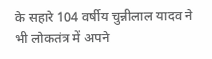के सहारे 104 वर्षीय चुन्नीलाल यादव ने भी लोकतंत्र में अपने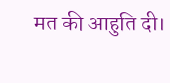मत की आहुति दी।